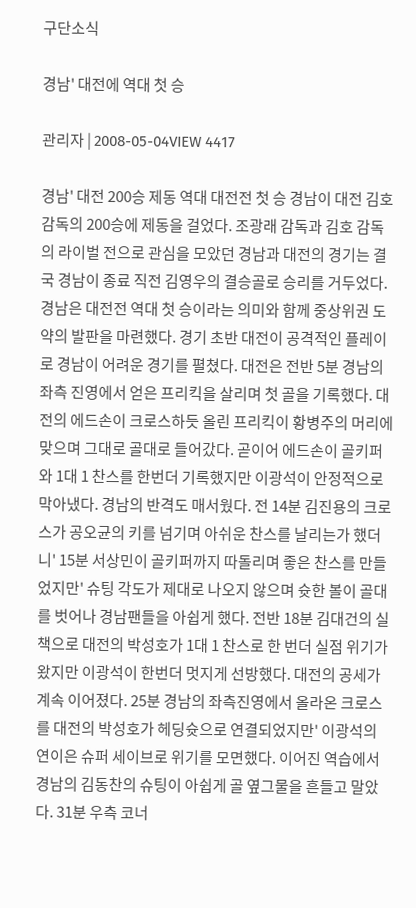구단소식

경남' 대전에 역대 첫 승

관리자 | 2008-05-04VIEW 4417

경남' 대전 200승 제동 역대 대전전 첫 승 경남이 대전 김호감독의 200승에 제동을 걸었다. 조광래 감독과 김호 감독의 라이벌 전으로 관심을 모았던 경남과 대전의 경기는 결국 경남이 종료 직전 김영우의 결승골로 승리를 거두었다. 경남은 대전전 역대 첫 승이라는 의미와 함께 중상위권 도약의 발판을 마련했다. 경기 초반 대전이 공격적인 플레이로 경남이 어려운 경기를 펼쳤다. 대전은 전반 5분 경남의 좌측 진영에서 얻은 프리킥을 살리며 첫 골을 기록했다. 대전의 에드손이 크로스하듯 올린 프리킥이 황병주의 머리에 맞으며 그대로 골대로 들어갔다. 곧이어 에드손이 골키퍼와 1대 1 찬스를 한번더 기록했지만 이광석이 안정적으로 막아냈다. 경남의 반격도 매서웠다. 전 14분 김진용의 크로스가 공오균의 키를 넘기며 아쉬운 찬스를 날리는가 했더니' 15분 서상민이 골키퍼까지 따돌리며 좋은 찬스를 만들었지만' 슈팅 각도가 제대로 나오지 않으며 슛한 볼이 골대를 벗어나 경남팬들을 아쉽게 했다. 전반 18분 김대건의 실책으로 대전의 박성호가 1대 1 찬스로 한 번더 실점 위기가 왔지만 이광석이 한번더 멋지게 선방했다. 대전의 공세가 계속 이어졌다. 25분 경남의 좌측진영에서 올라온 크로스를 대전의 박성호가 헤딩슛으로 연결되었지만' 이광석의 연이은 슈퍼 세이브로 위기를 모면했다. 이어진 역습에서 경남의 김동찬의 슈팅이 아쉽게 골 옆그물을 흔들고 말았다. 31분 우측 코너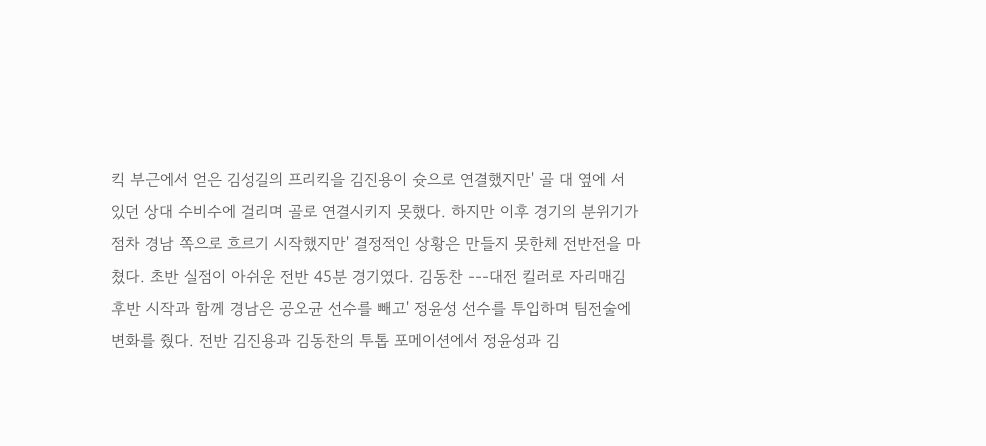킥 부근에서 얻은 김성길의 프리킥을 김진용이 슛으로 연결했지만' 골 대 옆에 서 있던 상대 수비수에 걸리며 골로 연결시키지 못했다. 하지만 이후 경기의 분위기가 점차 경남 쪽으로 흐르기 시작했지만' 결정적인 상황은 만들지 못한체 전반전을 마쳤다. 초반 실점이 아쉬운 전반 45분 경기였다. 김동찬 ---대전 킬러로 자리매김 후반 시작과 함께 경남은 공오균 선수를 빼고' 정윤성 선수를 투입하며 팀전술에 변화를 줬다. 전반 김진용과 김동찬의 투톱 포메이션에서 정윤성과 김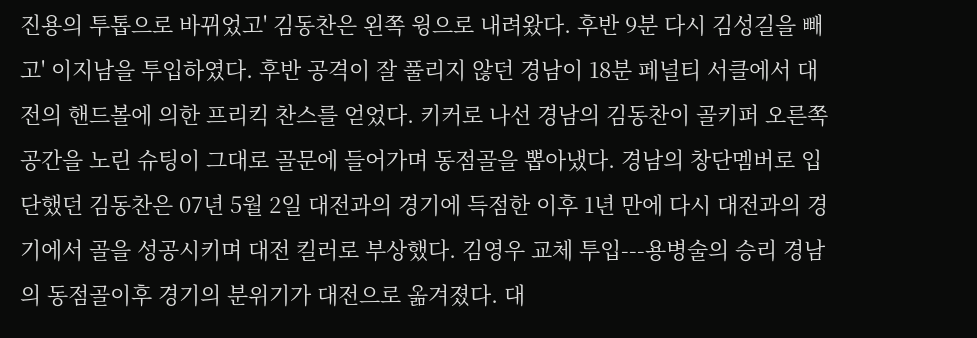진용의 투톱으로 바뀌었고' 김동찬은 왼쪽 윙으로 내려왔다. 후반 9분 다시 김성길을 빼고' 이지남을 투입하였다. 후반 공격이 잘 풀리지 않던 경남이 18분 페널티 서클에서 대전의 핸드볼에 의한 프리킥 찬스를 얻었다. 키커로 나선 경남의 김동찬이 골키퍼 오른쪽 공간을 노린 슈팅이 그대로 골문에 들어가며 동점골을 뽑아냈다. 경남의 창단멤버로 입단했던 김동찬은 07년 5월 2일 대전과의 경기에 득점한 이후 1년 만에 다시 대전과의 경기에서 골을 성공시키며 대전 킬러로 부상했다. 김영우 교체 투입---용병술의 승리 경남의 동점골이후 경기의 분위기가 대전으로 옮겨졌다. 대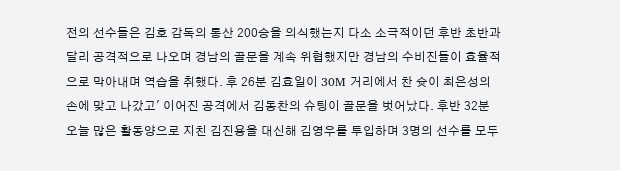전의 선수들은 김호 감독의 통산 200승을 의식했는지 다소 소극적이던 후반 초반과 달리 공격적으로 나오며 경남의 골문을 계속 위협했지만 경남의 수비진들이 효율적으로 막아내며 역습을 취했다. 후 26분 김효일이 30M 거리에서 찬 슛이 최은성의 손에 맞고 나갔고' 이어진 공격에서 김동찬의 슈팅이 골문을 벗어났다. 후반 32분 오늘 많은 활동양으로 지친 김진용을 대신해 김영우를 투입하며 3명의 선수를 모두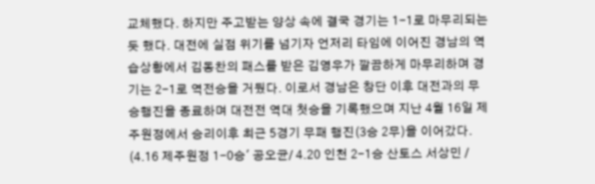교체했다. 하지만 주고받는 양상 속에 결국 경기는 1-1로 마무리되는 듯 했다. 대전에 실점 위기를 넘기자 언저리 타임에 이어진 경남의 역습상황에서 김동찬의 패스를 받은 김영우가 깔끔하게 마무리하며 경기는 2-1로 역전승을 거뒀다. 이로서 경남은 창단 이후 대전과의 무승행진을 종료하며 대전전 역대 첫승을 기록했으며 지난 4월 16일 제주원정에서 승리이후 최근 5경기 무패 행진(3승 2무)을 이어갔다. (4.16 제주원정 1-0승' 공오균/ 4.20 인천 2-1승 산토스 서상민 /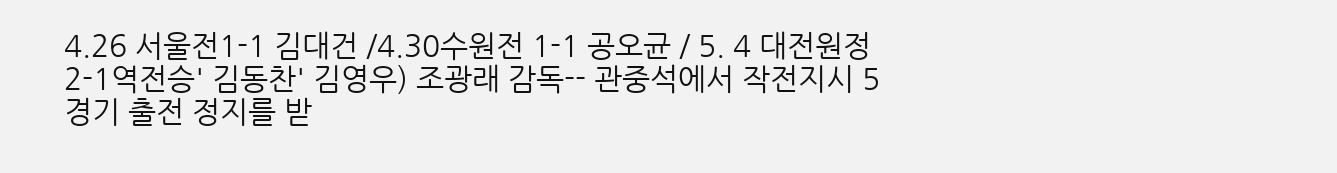4.26 서울전1-1 김대건 /4.30수원전 1-1 공오균 / 5. 4 대전원정 2-1역전승' 김동찬' 김영우) 조광래 감독-- 관중석에서 작전지시 5경기 출전 정지를 받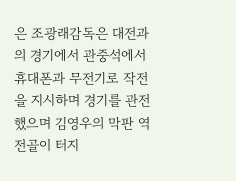은 조광래감독은 대전과의 경기에서 관중석에서 휴대폰과 무전기로 작전을 지시하며 경기를 관전했으며 김영우의 막판 역전골이 터지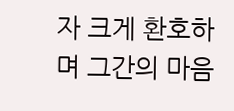자 크게 환호하며 그간의 마음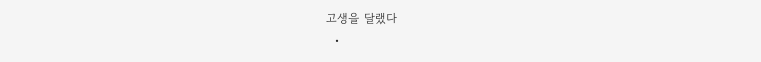고생을 달랬다
  •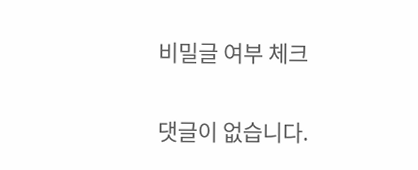비밀글 여부 체크

댓글이 없습니다.